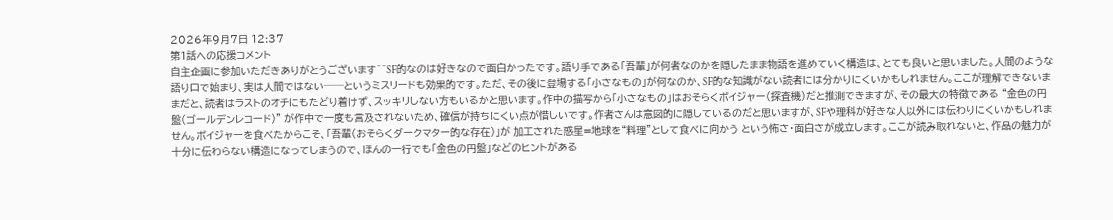2026年9月7日 12:37
第1話への応援コメント
自主企画に参加いただきありがとうございます^^SF的なのは好きなので面白かったです。語り手である「吾輩」が何者なのかを隠したまま物語を進めていく構造は、とても良いと思いました。人間のような語り口で始まり、実は人間ではない──というミスリードも効果的です。ただ、その後に登場する「小さなもの」が何なのか、SF的な知識がない読者には分かりにくいかもしれません。ここが理解できないままだと、読者はラストのオチにもたどり着けず、スッキリしない方もいるかと思います。作中の描写から「小さなもの」はおそらくボイジャー(探査機)だと推測できますが、その最大の特徴である “金色の円盤(ゴールデンレコード)” が作中で一度も言及されないため、確信が持ちにくい点が惜しいです。作者さんは意図的に隠しているのだと思いますが、SFや理科が好きな人以外には伝わりにくいかもしれません。ボイジャーを食べたからこそ、「吾輩(おそらくダークマター的な存在)」が 加工された惑星=地球を“料理”として食べに向かう という怖さ・面白さが成立します。ここが読み取れないと、作品の魅力が十分に伝わらない構造になってしまうので、ほんの一行でも「金色の円盤」などのヒントがある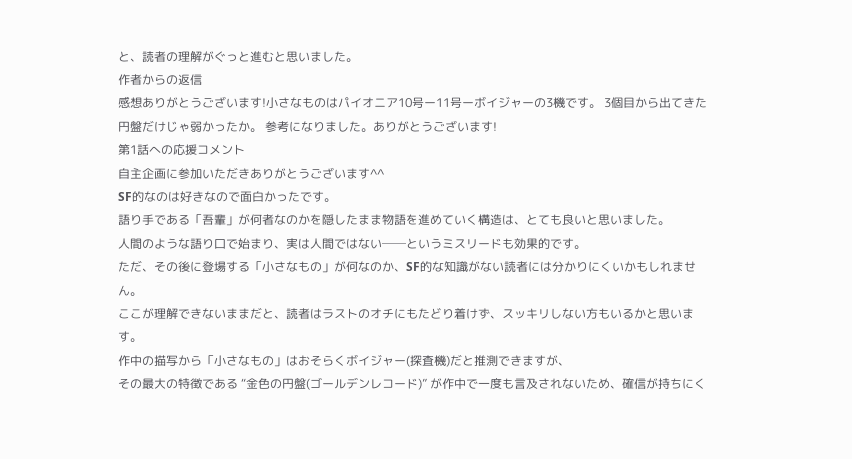と、読者の理解がぐっと進むと思いました。
作者からの返信
感想ありがとうございます!小さなものはパイオニア10号ー11号ーボイジャーの3機です。 3個目から出てきた円盤だけじゃ弱かったか。 参考になりました。ありがとうございます!
第1話への応援コメント
自主企画に参加いただきありがとうございます^^
SF的なのは好きなので面白かったです。
語り手である「吾輩」が何者なのかを隠したまま物語を進めていく構造は、とても良いと思いました。
人間のような語り口で始まり、実は人間ではない──というミスリードも効果的です。
ただ、その後に登場する「小さなもの」が何なのか、SF的な知識がない読者には分かりにくいかもしれません。
ここが理解できないままだと、読者はラストのオチにもたどり着けず、スッキリしない方もいるかと思います。
作中の描写から「小さなもの」はおそらくボイジャー(探査機)だと推測できますが、
その最大の特徴である “金色の円盤(ゴールデンレコード)” が作中で一度も言及されないため、確信が持ちにく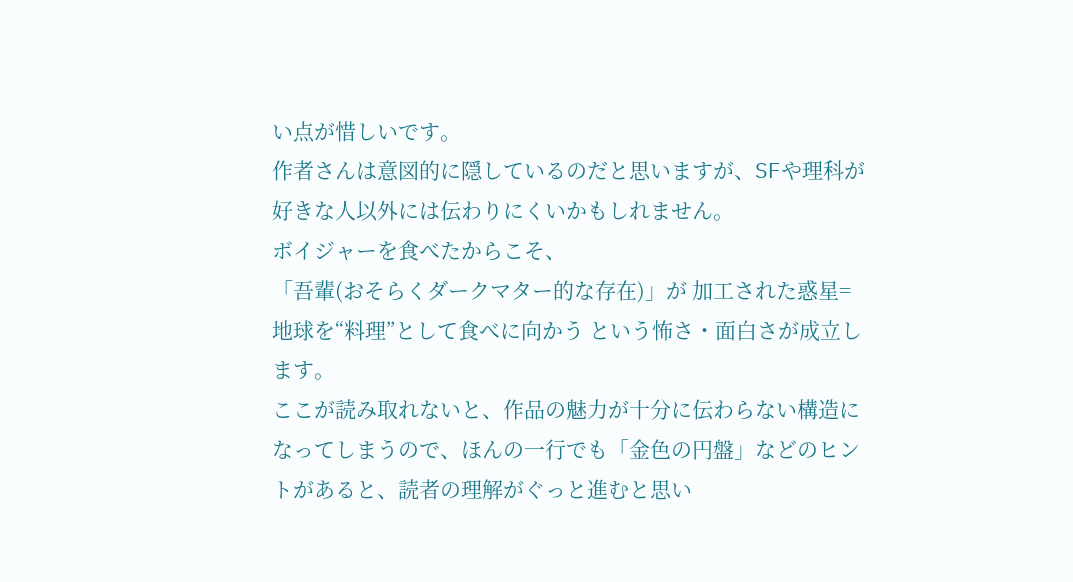い点が惜しいです。
作者さんは意図的に隠しているのだと思いますが、SFや理科が好きな人以外には伝わりにくいかもしれません。
ボイジャーを食べたからこそ、
「吾輩(おそらくダークマター的な存在)」が 加工された惑星=地球を“料理”として食べに向かう という怖さ・面白さが成立します。
ここが読み取れないと、作品の魅力が十分に伝わらない構造になってしまうので、ほんの一行でも「金色の円盤」などのヒントがあると、読者の理解がぐっと進むと思い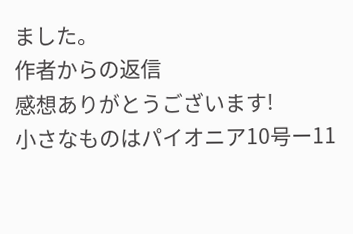ました。
作者からの返信
感想ありがとうございます!
小さなものはパイオニア10号ー11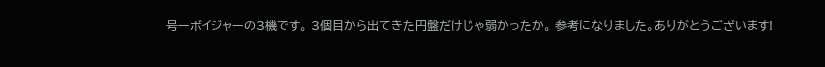号ーボイジャーの3機です。 3個目から出てきた円盤だけじゃ弱かったか。 参考になりました。ありがとうございます!